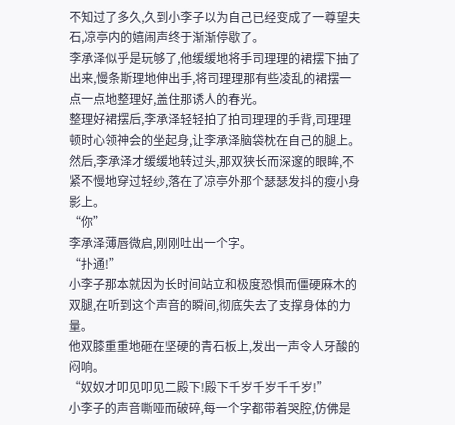不知过了多久,久到小李子以为自己已经变成了一尊望夫石,凉亭内的嬉闹声终于渐渐停歇了。
李承泽似乎是玩够了,他缓缓地将手司理理的裙摆下抽了出来,慢条斯理地伸出手,将司理理那有些凌乱的裙摆一点一点地整理好,盖住那诱人的春光。
整理好裙摆后,李承泽轻轻拍了拍司理理的手背,司理理顿时心领神会的坐起身,让李承泽脑袋枕在自己的腿上。
然后,李承泽才缓缓地转过头,那双狭长而深邃的眼眸,不紧不慢地穿过轻纱,落在了凉亭外那个瑟瑟发抖的瘦小身影上。
“你”
李承泽薄唇微启,刚刚吐出一个字。
“扑通!”
小李子那本就因为长时间站立和极度恐惧而僵硬麻木的双腿,在听到这个声音的瞬间,彻底失去了支撑身体的力量。
他双膝重重地砸在坚硬的青石板上,发出一声令人牙酸的闷响。
“奴奴才叩见叩见二殿下!殿下千岁千岁千千岁!”
小李子的声音嘶哑而破碎,每一个字都带着哭腔,仿佛是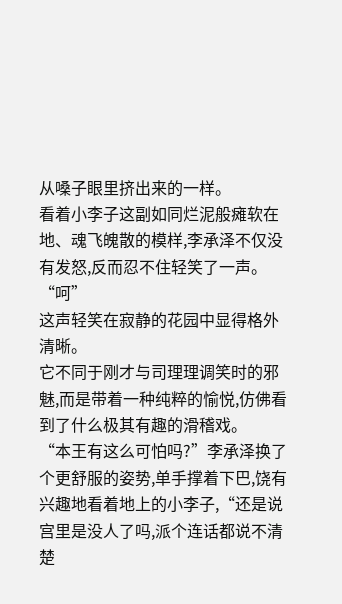从嗓子眼里挤出来的一样。
看着小李子这副如同烂泥般瘫软在地、魂飞魄散的模样,李承泽不仅没有发怒,反而忍不住轻笑了一声。
“呵”
这声轻笑在寂静的花园中显得格外清晰。
它不同于刚才与司理理调笑时的邪魅,而是带着一种纯粹的愉悦,仿佛看到了什么极其有趣的滑稽戏。
“本王有这么可怕吗?”李承泽换了个更舒服的姿势,单手撑着下巴,饶有兴趣地看着地上的小李子,“还是说宫里是没人了吗,派个连话都说不清楚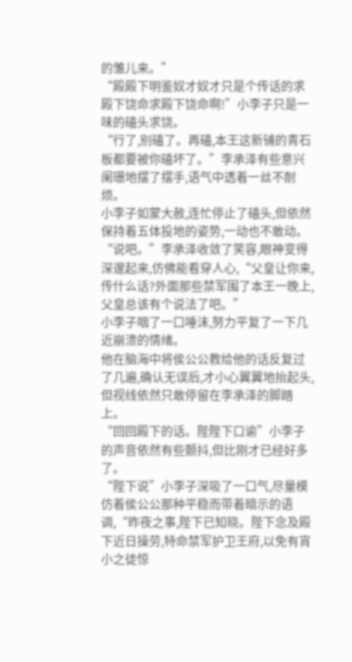的雏儿来。”
“殿殿下明鉴奴才奴才只是个传话的求殿下饶命求殿下饶命啊!”小李子只是一味的磕头求饶。
“行了,别磕了。再磕,本王这新铺的青石板都要被你磕坏了。”李承泽有些意兴阑珊地摆了摆手,语气中透着一丝不耐烦。
小李子如蒙大赦,连忙停止了磕头,但依然保持着五体投地的姿势,一动也不敢动。
“说吧。”李承泽收敛了笑容,眼神变得深邃起来,仿佛能看穿人心,“父皇让你来,传什么话?外面那些禁军围了本王一晚上,父皇总该有个说法了吧。”
小李子咽了一口唾沫,努力平复了一下几近崩溃的情绪。
他在脑海中将侯公公教给他的话反复过了几遍,确认无误后,才小心翼翼地抬起头,但视线依然只敢停留在李承泽的脚踏上。
“回回殿下的话。陛陛下口谕”小李子的声音依然有些颤抖,但比刚才已经好多了。
“陛下说”小李子深吸了一口气,尽量模仿着侯公公那种平稳而带着暗示的语调,“昨夜之事,陛下已知晓。陛下念及殿下近日操劳,特命禁军护卫王府,以免有宵小之徒惊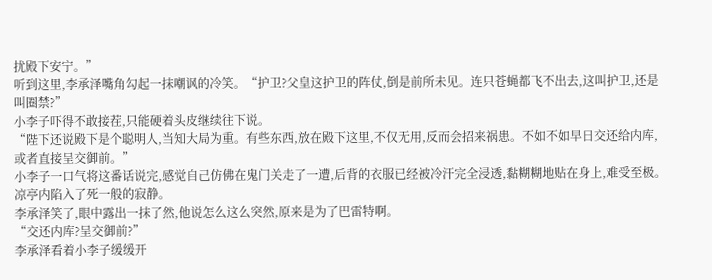扰殿下安宁。”
听到这里,李承泽嘴角勾起一抹嘲讽的冷笑。“护卫?父皇这护卫的阵仗,倒是前所未见。连只苍蝇都飞不出去,这叫护卫,还是叫圈禁?”
小李子吓得不敢接茬,只能硬着头皮继续往下说。
“陛下还说殿下是个聪明人,当知大局为重。有些东西,放在殿下这里,不仅无用,反而会招来祸患。不如不如早日交还给内库,或者直接呈交御前。”
小李子一口气将这番话说完,感觉自己仿佛在鬼门关走了一遭,后背的衣服已经被冷汗完全浸透,黏糊糊地贴在身上,难受至极。
凉亭内陷入了死一般的寂静。
李承泽笑了,眼中露出一抹了然,他说怎么这么突然,原来是为了巴雷特啊。
“交还内库?呈交御前?”
李承泽看着小李子缓缓开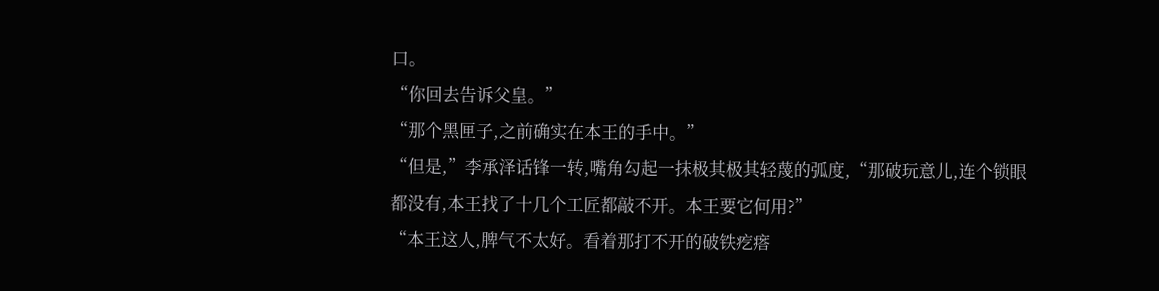口。
“你回去告诉父皇。”
“那个黑匣子,之前确实在本王的手中。”
“但是,”李承泽话锋一转,嘴角勾起一抹极其极其轻蔑的弧度,“那破玩意儿,连个锁眼都没有,本王找了十几个工匠都敲不开。本王要它何用?”
“本王这人,脾气不太好。看着那打不开的破铁疙瘩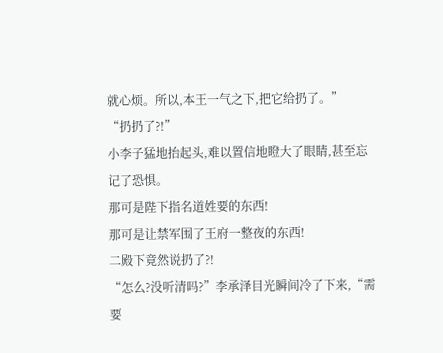就心烦。所以,本王一气之下,把它给扔了。”
“扔扔了?!”
小李子猛地抬起头,难以置信地瞪大了眼睛,甚至忘记了恐惧。
那可是陛下指名道姓要的东西!
那可是让禁军围了王府一整夜的东西!
二殿下竟然说扔了?!
“怎么?没听清吗?”李承泽目光瞬间冷了下来,“需要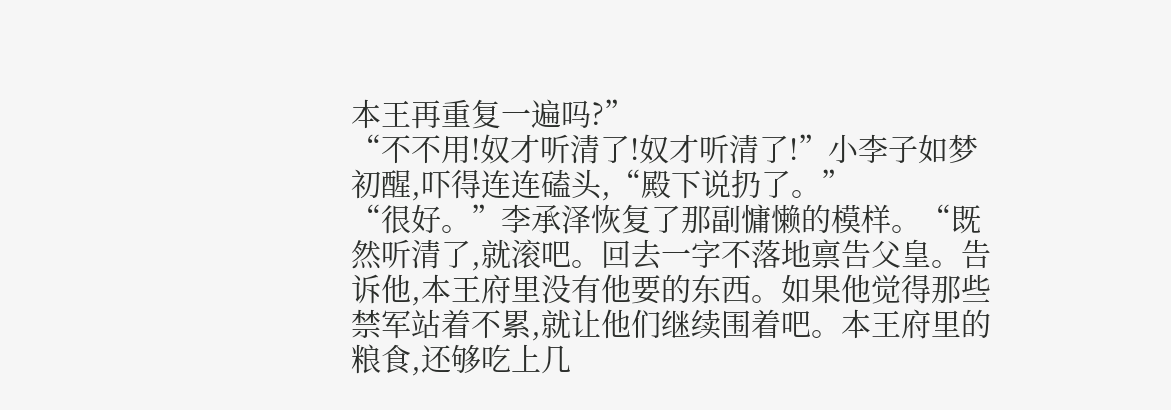本王再重复一遍吗?”
“不不用!奴才听清了!奴才听清了!”小李子如梦初醒,吓得连连磕头,“殿下说扔了。”
“很好。”李承泽恢复了那副慵懒的模样。“既然听清了,就滚吧。回去一字不落地禀告父皇。告诉他,本王府里没有他要的东西。如果他觉得那些禁军站着不累,就让他们继续围着吧。本王府里的粮食,还够吃上几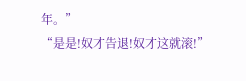年。”
“是是!奴才告退!奴才这就滚!”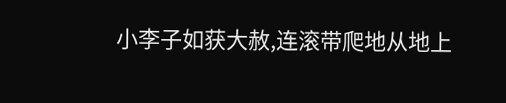小李子如获大赦,连滚带爬地从地上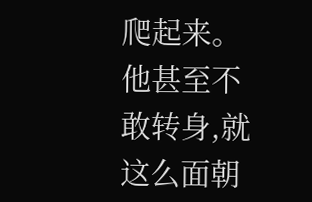爬起来。
他甚至不敢转身,就这么面朝